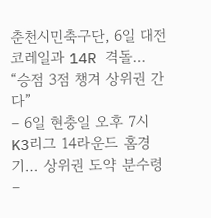춘천시민축구단, 6일 대전코레일과 14R 격돌… “승점 3점 챙겨 상위권 간다”
– 6일 현충일 오후 7시 K3리그 14라운드 홈경기… 상위권 도약 분수령
–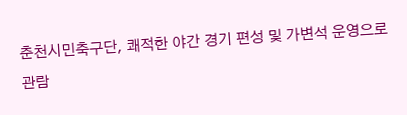춘천시민축구단, 쾌적한 야간 경기 편성 및 가변석 운영으로 관람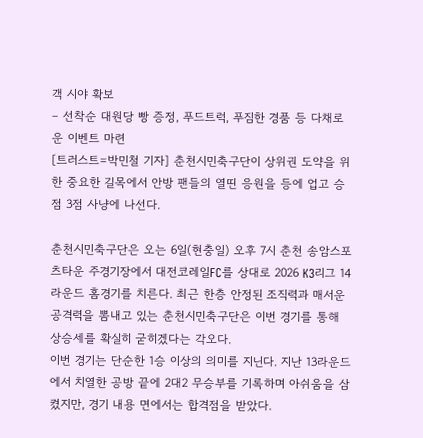객 시야 확보
– 선착순 대원당 빵 증정, 푸드트럭, 푸짐한 경품 등 다채로운 이벤트 마련
[트러스트=박민철 기자] 춘천시민축구단이 상위권 도약을 위한 중요한 길목에서 안방 팬들의 열띤 응원을 등에 업고 승점 3점 사냥에 나선다.

춘천시민축구단은 오는 6일(현충일) 오후 7시 춘천 송암스포츠타운 주경기장에서 대전코레일FC를 상대로 2026 K3리그 14라운드 홈경기를 치른다. 최근 한층 안정된 조직력과 매서운 공격력을 뽐내고 있는 춘천시민축구단은 이번 경기를 통해 상승세를 확실히 굳히겠다는 각오다.
이번 경기는 단순한 1승 이상의 의미를 지닌다. 지난 13라운드에서 치열한 공방 끝에 2대2 무승부를 기록하며 아쉬움을 삼켰지만, 경기 내용 면에서는 합격점을 받았다.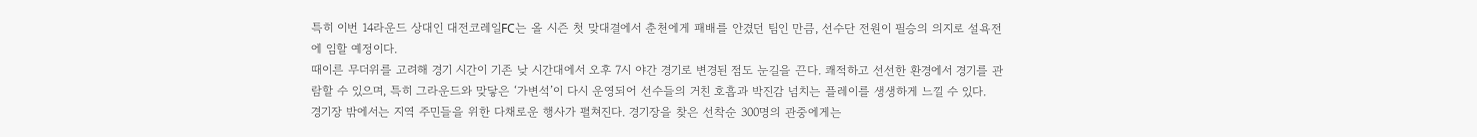특히 이번 14라운드 상대인 대전코레일FC는 올 시즌 첫 맞대결에서 춘천에게 패배를 안겼던 팀인 만큼, 선수단 전원이 필승의 의지로 설욕전에 임할 예정이다.
때이른 무더위를 고려해 경기 시간이 기존 낮 시간대에서 오후 7시 야간 경기로 변경된 점도 눈길을 끈다. 쾌적하고 선선한 환경에서 경기를 관람할 수 있으며, 특히 그라운드와 맞닿은 ‘가변석’이 다시 운영되어 선수들의 거친 호흡과 박진감 넘치는 플레이를 생생하게 느낄 수 있다.
경기장 밖에서는 지역 주민들을 위한 다채로운 행사가 펼쳐진다. 경기장을 찾은 선착순 300명의 관중에게는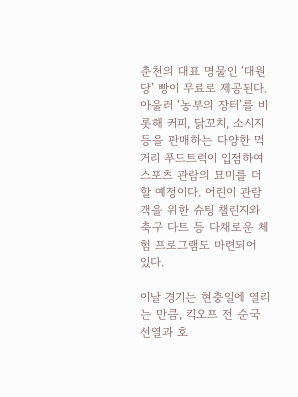춘천의 대표 명물인 ‘대원당’ 빵이 무료로 제공된다. 아울러 ‘농부의 장터’를 비롯해 커피, 닭꼬치, 소시지 등을 판매하는 다양한 먹거리 푸드트럭이 입점하여 스포츠 관람의 묘미를 더할 예정이다. 어린이 관람객을 위한 슈팅 챌린지와 축구 다트 등 다채로운 체험 프로그램도 마련되어 있다.

이날 경기는 현충일에 열리는 만큼, 킥오프 전 순국선열과 호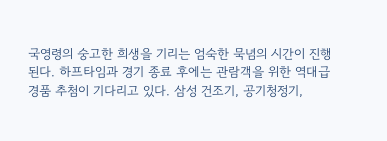국영령의 숭고한 희생을 기리는 엄숙한 묵념의 시간이 진행된다. 하프타임과 경기 종료 후에는 관람객을 위한 역대급 경품 추첨이 기다리고 있다. 삼성 건조기, 공기청정기,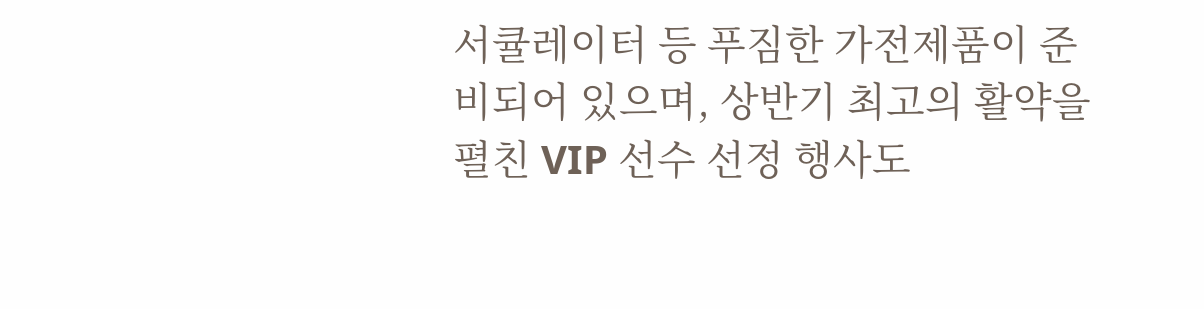서큘레이터 등 푸짐한 가전제품이 준비되어 있으며, 상반기 최고의 활약을 펼친 VIP 선수 선정 행사도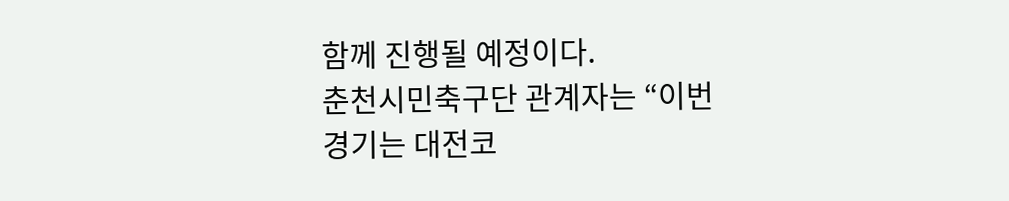함께 진행될 예정이다.
춘천시민축구단 관계자는 “이번 경기는 대전코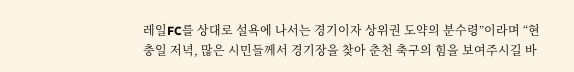레일FC를 상대로 설욕에 나서는 경기이자 상위권 도약의 분수령”이라며 “현충일 저녁, 많은 시민들께서 경기장을 찾아 춘천 축구의 힘을 보여주시길 바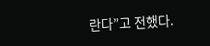란다”고 전했다.